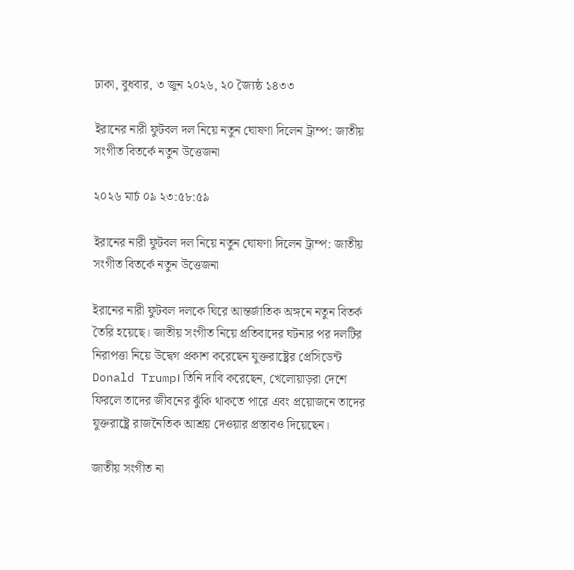ঢাকা, বুধবার, ৩ জুন ২০২৬, ২০ জ্যৈষ্ঠ ১৪৩৩

ইরানের নারী ফুটবল দল নিয়ে নতুন ঘোষণা দিলেন ট্রাম্প: জাতীয় সংগীত বিতর্কে নতুন উত্তেজনা

২০২৬ মার্চ ০৯ ২৩:৫৮:৫৯

ইরানের নারী ফুটবল দল নিয়ে নতুন ঘোষণা দিলেন ট্রাম্প: জাতীয় সংগীত বিতর্কে নতুন উত্তেজনা

ইরানের নারী ফুটবল দলকে ঘিরে আন্তর্জাতিক অঙ্গনে নতুন বিতর্ক তৈরি হয়েছে। জাতীয় সংগীত নিয়ে প্রতিবাদের ঘটনার পর দলটির নিরাপত্তা নিয়ে উদ্বেগ প্রকাশ করেছেন যুক্তরাষ্ট্রের প্রেসিডেন্ট Donald Trump। তিনি দাবি করেছেন, খেলোয়াড়রা দেশে ফিরলে তাদের জীবনের ঝুঁকি থাকতে পারে এবং প্রয়োজনে তাদের যুক্তরাষ্ট্রে রাজনৈতিক আশ্রয় দেওয়ার প্রস্তাবও দিয়েছেন।

জাতীয় সংগীত না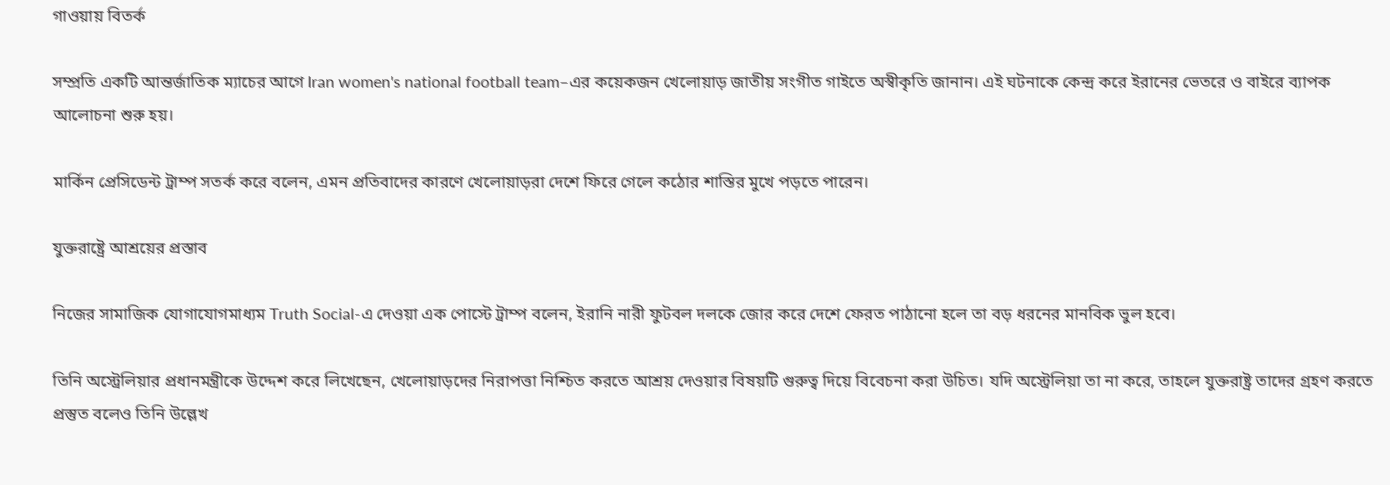গাওয়ায় বিতর্ক

সম্প্রতি একটি আন্তর্জাতিক ম্যাচের আগে Iran women's national football team–এর কয়েকজন খেলোয়াড় জাতীয় সংগীত গাইতে অস্বীকৃতি জানান। এই ঘটনাকে কেন্দ্র করে ইরানের ভেতরে ও বাইরে ব্যাপক আলোচনা শুরু হয়।

মার্কিন প্রেসিডেন্ট ট্রাম্প সতর্ক করে বলেন, এমন প্রতিবাদের কারণে খেলোয়াড়রা দেশে ফিরে গেলে কঠোর শাস্তির মুখে পড়তে পারেন।

যুক্তরাষ্ট্রে আশ্রয়ের প্রস্তাব

নিজের সামাজিক যোগাযোগমাধ্যম Truth Social-এ দেওয়া এক পোস্টে ট্রাম্প বলেন, ইরানি নারী ফুটবল দলকে জোর করে দেশে ফেরত পাঠানো হলে তা বড় ধরনের মানবিক ভুল হবে।

তিনি অস্ট্রেলিয়ার প্রধানমন্ত্রীকে উদ্দেশ করে লিখেছেন, খেলোয়াড়দের নিরাপত্তা নিশ্চিত করতে আশ্রয় দেওয়ার বিষয়টি গুরুত্ব দিয়ে বিবেচনা করা উচিত। যদি অস্ট্রেলিয়া তা না করে, তাহলে যুক্তরাষ্ট্র তাদের গ্রহণ করতে প্রস্তুত বলেও তিনি উল্লেখ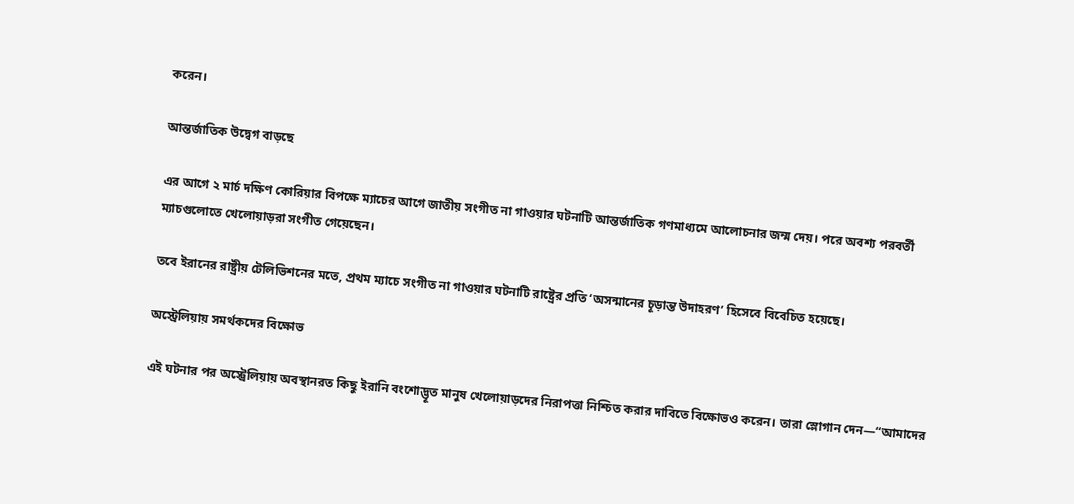করেন।

আন্তর্জাতিক উদ্বেগ বাড়ছে

এর আগে ২ মার্চ দক্ষিণ কোরিয়ার বিপক্ষে ম্যাচের আগে জাতীয় সংগীত না গাওয়ার ঘটনাটি আন্তর্জাতিক গণমাধ্যমে আলোচনার জন্ম দেয়। পরে অবশ্য পরবর্তী ম্যাচগুলোতে খেলোয়াড়রা সংগীত গেয়েছেন।

তবে ইরানের রাষ্ট্রীয় টেলিভিশনের মতে, প্রথম ম্যাচে সংগীত না গাওয়ার ঘটনাটি রাষ্ট্রের প্রতি ‘অসন্মানের চূড়ান্ত উদাহরণ’ হিসেবে বিবেচিত হয়েছে।

অস্ট্রেলিয়ায় সমর্থকদের বিক্ষোভ

এই ঘটনার পর অস্ট্রেলিয়ায় অবস্থানরত কিছু ইরানি বংশোদ্ভূত মানুষ খেলোয়াড়দের নিরাপত্তা নিশ্চিত করার দাবিতে বিক্ষোভও করেন। তারা স্লোগান দেন—“আমাদের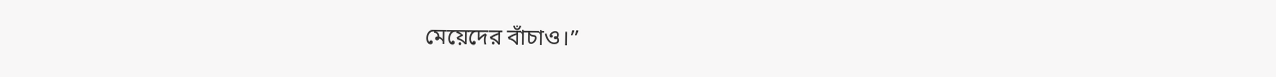মেয়েদের বাঁচাও।”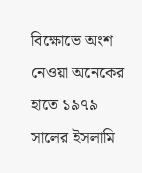বিক্ষোভে অংশ নেওয়া অনেকের হাতে ১৯৭৯ সালের ইসলামি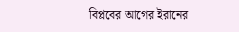বিপ্লবের আগের ইরানের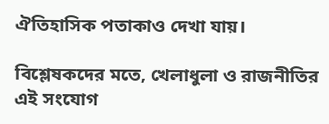ঐতিহাসিক পতাকাও দেখা যায়।

বিশ্লেষকদের মতে, খেলাধুলা ও রাজনীতির এই সংযোগ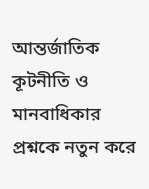আন্তর্জাতিক কূটনীতি ও মানবাধিকার প্রশ্নকে নতুন করে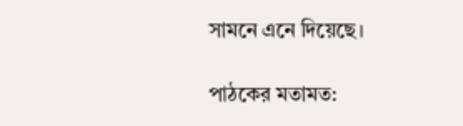সামনে এনে দিয়েছে।

পাঠকের মতামত: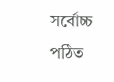সর্বোচ্চ পঠিত